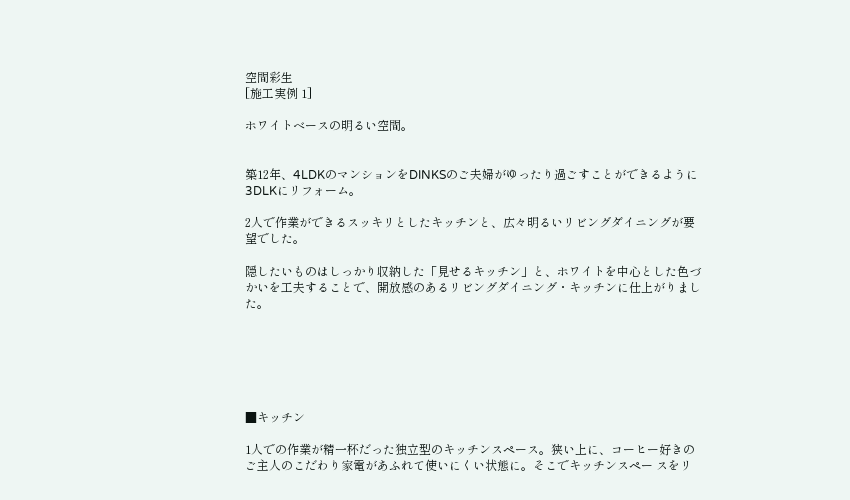空間彩生
[施工実例 1]

ホワイトベースの明るい空間。


築12年、4LDKのマンションをDINKSのご夫婦がゆったり過ごすことができるように3DLKにリフォーム。

2人で作業ができるスッキリとしたキッチンと、広々明るいリビングダイニングが要望でした。

隠したいものはしっかり収納した「見せるキッチン」と、ホワイトを中心とした色づかいを工夫することで、開放感のあるリビングダイニング・キッチンに仕上がりました。






■キッチン

1人での作業が精一杯だった独立型のキッチンスペース。狭い上に、コーヒー好きのご主人のこだわり家電があふれて使いにくい状態に。そこでキッチンスペー スをリ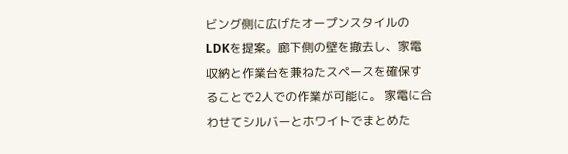ビング側に広げたオープンスタイルのLDKを提案。廊下側の壁を撤去し、家電収納と作業台を兼ねたスペースを確保することで2人での作業が可能に。 家電に合わせてシルバーとホワイトでまとめた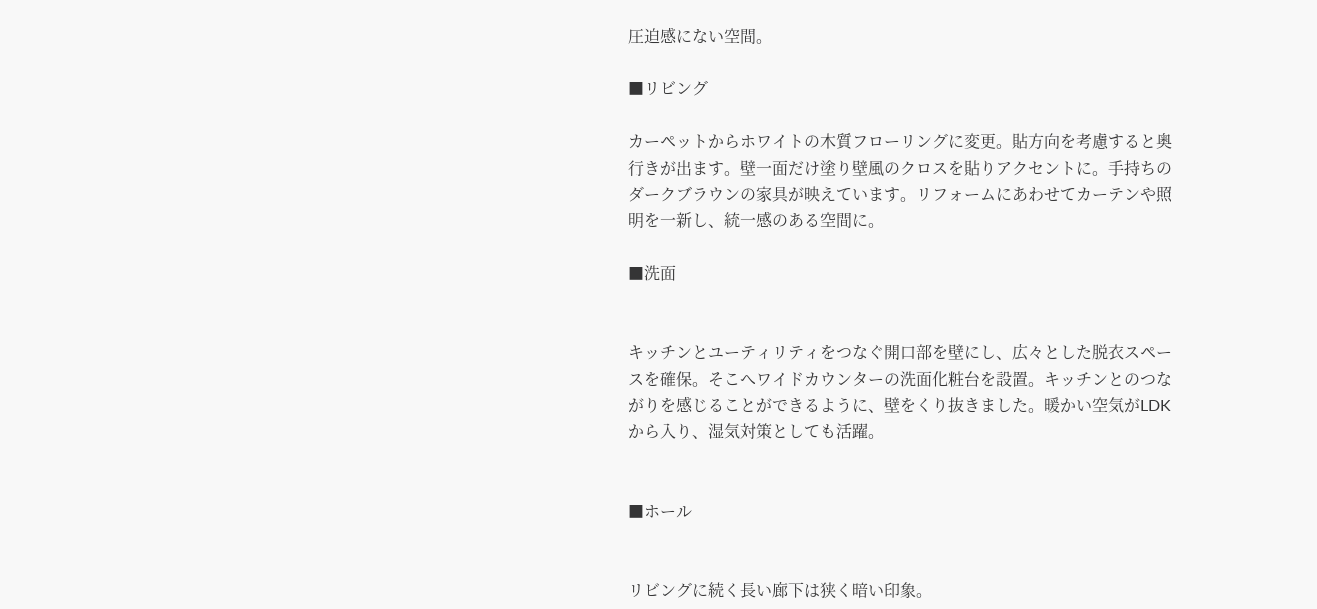圧迫感にない空間。

■リビング

カーペットからホワイトの木質フローリングに変更。貼方向を考慮すると奥行きが出ます。壁一面だけ塗り壁風のクロスを貼りアクセントに。手持ちのダークブラウンの家具が映えています。リフォームにあわせてカーテンや照明を一新し、統一感のある空間に。

■洗面


キッチンとユーティリティをつなぐ開口部を壁にし、広々とした脱衣スペースを確保。そこへワイドカウンターの洗面化粧台を設置。キッチンとのつながりを感じることができるように、壁をくり抜きました。暖かい空気がLDKから入り、湿気対策としても活躍。


■ホール


リビングに続く長い廊下は狭く暗い印象。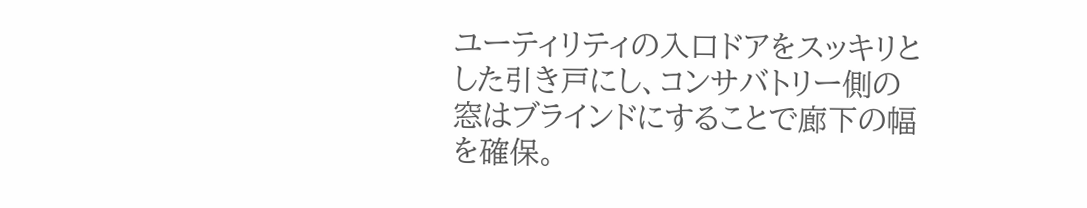ユーティリティの入口ドアをスッキリとした引き戸にし、コンサバトリー側の窓はブラインドにすることで廊下の幅を確保。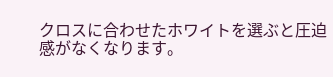クロスに合わせたホワイトを選ぶと圧迫感がなくなります。